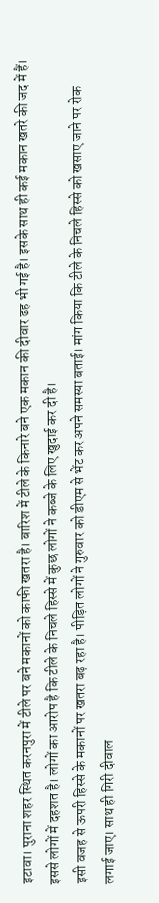इटावा। पुराना शहर स्थित करनपुरा में टीले पर बने मकानों को काफी खतरा है। बारिश में टीले के किनारे बने एक मकान की दीवार ढह भी गई है। इसके साथ ही कई मकान खतरे की जद में हैं। इससे लोगों में दहशत है। लोगों का आरोप है कि टीले के निचले हिस्से में कुछ लोगों ने कब्जे के लिए खुदाई कर दी है।
इसी वजह से ऊपरी हिस्से के मकानों पर खतरा बढ़ रहा है। पीड़ित लोगों ने गुरुवार को डीएम से भेंट कर अपने समस्या बताई। मांग किया कि टीले के निचले हिस्से को खसाए जाने पर रोक लगाई जाए। साथ ही गिरी दीवाल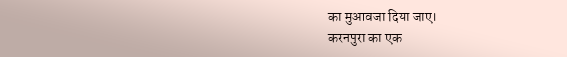का मुआवजा दिया जाए।
करनपुरा का एक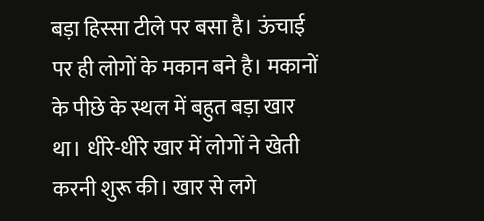बड़ा हिस्सा टीले पर बसा है। ऊंचाई पर ही लोगों के मकान बने है। मकानों के पीछे के स्थल में बहुत बड़ा खार था। धीरे-धीरे खार में लोगों ने खेती करनी शुरू की। खार से लगे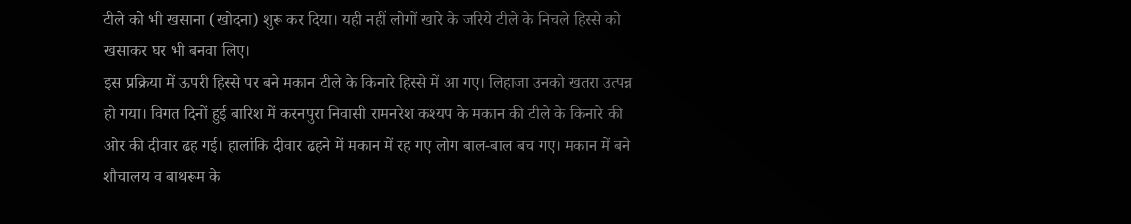टीले को भी खसाना (खोदना) शुरू कर दिया। यही नहीं लोगों खारे के जरिये टीले के निचले हिस्से को खसाकर घर भी बनवा लिए।
इस प्रक्रिया में ऊपरी हिस्से पर बने मकान टीले के किनारे हिस्से में आ गए। लिहाजा उनको खतरा उत्पन्न हो गया। विगत दिनों हुई बारिश में करनपुरा निवासी रामनरेश कश्यप के मकान की टीले के किनारे की ओर की दीवार ढह गई। हालांकि दीवार ढहने में मकान में रह गए लोग बाल-बाल बच गए। मकान में बने शौचालय व बाथरूम के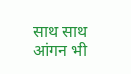साथ साथ आंगन भी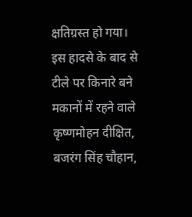क्षतिग्रस्त हो गया।
इस हादसे के बाद से टीले पर किनारे बने मकानों में रहने वाले कृष्णमोहन दीक्षित, बजरंग सिंह चौहान,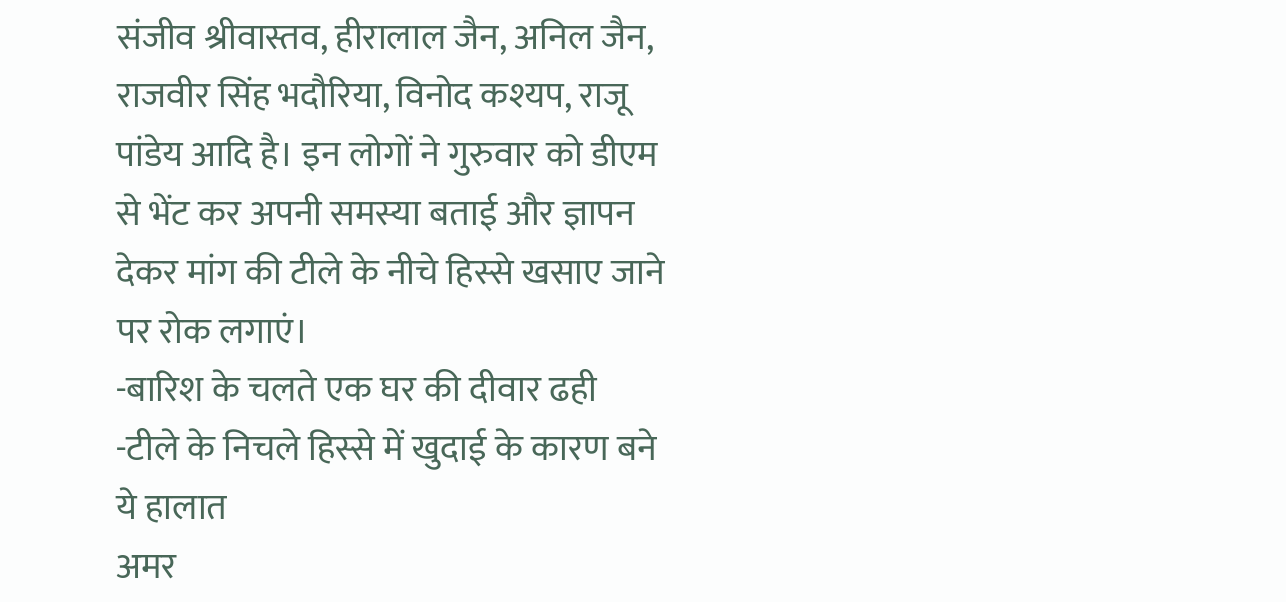संजीव श्रीवास्तव, हीरालाल जैन, अनिल जैन, राजवीर सिंह भदौरिया, विनोद कश्यप, राजू पांडेय आदि है। इन लोगों ने गुरुवार को डीएम से भेंट कर अपनी समस्या बताई और ज्ञापन देकर मांग की टीले के नीचे हिस्से खसाए जाने पर रोक लगाएं।
-बारिश के चलते एक घर की दीवार ढही
-टीले के निचले हिस्से में खुदाई के कारण बने ये हालात
अमर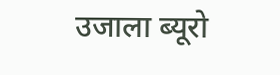उजाला ब्यूरो